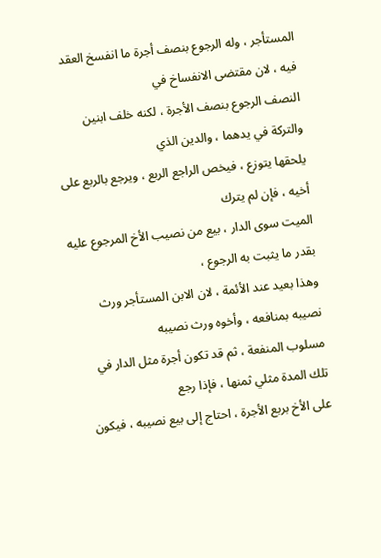المستأجر ، وله الرجوع بنصف أجرة ما انفسخ العقد فيه ، لان مقتضى الانفساخ في
النصف الرجوع بنصف الأجرة ، لكنه خلف ابنين والتركة في يدهما ، والدين الذي
يلحقها يتوزع ، فيخص الراجع الربع ، ويرجع بالربع على أخيه ، فإن لم يترك
الميت سوى الدار ، بيع من نصيب الأخ المرجوع عليه بقدر ما يثبت به الرجوع ،
وهذا بعيد عند الأئمة ، لان الابن المستأجر ورث نصيبه بمنافعه ، وأخوه ورث نصيبه
مسلوب المنفعة ، ثم قد تكون أجرة مثل الدار في تلك المدة مثلي ثمنها ، فإذا رجع
على الأخ بربع الأجرة ، احتاج إلى بيع نصيبه ، فيكون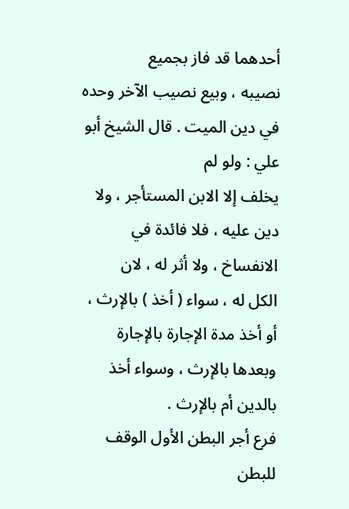أحدهما قد فاز بجميع
نصيبه ، وبيع نصيب الآخر وحده في دين الميت . قال الشيخ أبو علي : ولو لم
يخلف إلا الابن المستأجر ، ولا دين عليه ، فلا فائدة في الانفساخ ، ولا أثر له ، لان
الكل له ، سواء ( أخذ ) بالإرث ، أو أخذ مدة الإجارة بالإجارة وبعدها بالإرث ، وسواء أخذ
بالدين أم بالإرث .
فرع أجر البطن الأول الوقف للبطن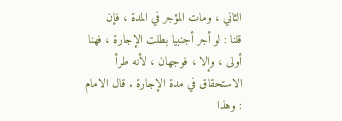الثاني ، ومات المؤجر في المدة ، فإن
قلنا : لو أجر أجنبيا بطلت الإجارة ، فهنا أولى ، وإلا ، فوجهان ، لأنه طرأ
الاستحقاق في مدة الإجارة . قال الامام : وهذا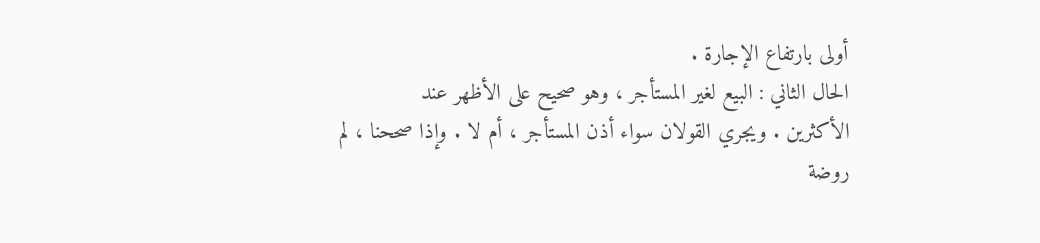أولى بارتفاع الإجارة .
الحال الثاني : البيع لغير المستأجر ، وهو صحيح على الأظهر عند
الأكثرين . ويجري القولان سواء أذن المستأجر ، أم لا . وإذا صححنا ، لم
روضة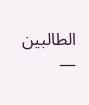الطالبين —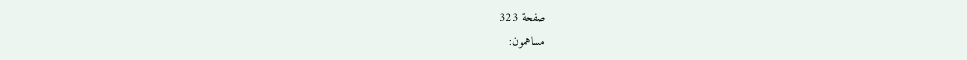صفحة 323
مساهمون: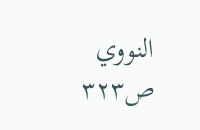النووي
ص٣٢٣